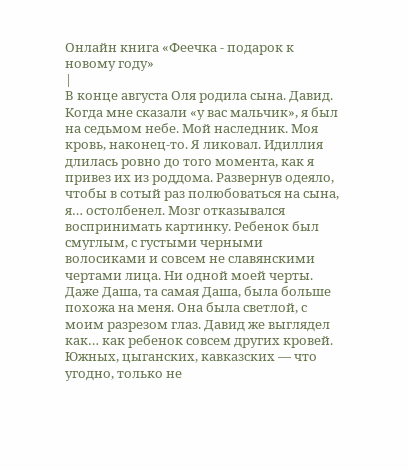Онлайн книга «Феечка - подарок к новому году»
|
В конце августа Оля родила сына. Давид. Когда мне сказали «у вас мальчик», я был на седьмом небе. Мой наследник. Моя кровь, наконец-то. Я ликовал. Идиллия длилась ровно до того момента, как я привез их из роддома. Развернув одеяло, чтобы в сотый раз полюбоваться на сына, я… остолбенел. Мозг отказывался воспринимать картинку. Ребенок был смуглым, с густыми черными волосиками и совсем не славянскими чертами лица. Ни одной моей черты. Даже Даша, та самая Даша, была больше похожа на меня. Она была светлой, с моим разрезом глаз. Давид же выглядел как… как ребенок совсем других кровей. Южных, цыганских, кавказских — что угодно, только не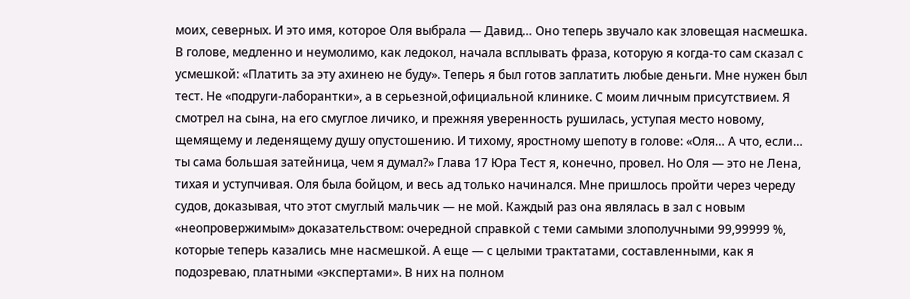моих, северных. И это имя, которое Оля выбрала — Давид… Оно теперь звучало как зловещая насмешка. В голове, медленно и неумолимо, как ледокол, начала всплывать фраза, которую я когда-то сам сказал с усмешкой: «Платить за эту ахинею не буду». Теперь я был готов заплатить любые деньги. Мне нужен был тест. Не «подруги-лаборантки», а в серьезной,официальной клинике. С моим личным присутствием. Я смотрел на сына, на его смуглое личико, и прежняя уверенность рушилась, уступая место новому, щемящему и леденящему душу опустошению. И тихому, яростному шепоту в голове: «Оля… А что, если… ты сама большая затейница, чем я думал?» Глава 17 Юра Тест я, конечно, провел. Но Оля — это не Лена, тихая и уступчивая. Оля была бойцом, и весь ад только начинался. Мне пришлось пройти через череду судов, доказывая, что этот смуглый мальчик — не мой. Каждый раз она являлась в зал с новым «неопровержимым» доказательством: очередной справкой с теми самыми злополучными 99,99999 %, которые теперь казались мне насмешкой. А еще — с целыми трактатами, составленными, как я подозреваю, платными «экспертами». В них на полном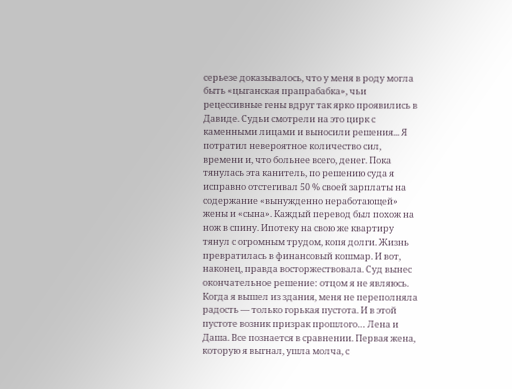серьезе доказывалось, что у меня в роду могла быть «цыганская прапрабабка», чьи рецессивные гены вдруг так ярко проявились в Давиде. Судьи смотрели на это цирк с каменными лицами и выносили решения... Я потратил невероятное количество сил, времени и, что больнее всего, денег. Пока тянулась эта канитель, по решению суда я исправно отстегивал 50 % своей зарплаты на содержание «вынужденно неработающей» жены и «сына». Каждый перевод был похож на нож в спину. Ипотеку на свою же квартиру тянул с огромным трудом, копя долги. Жизнь превратилась в финансовый кошмар. И вот, наконец, правда восторжествовала. Суд вынес окончательное решение: отцом я не являюсь. Когда я вышел из здания, меня не переполняла радость — только горькая пустота. И в этой пустоте возник призрак прошлого… Лена и Даша. Все познается в сравнении. Первая жена, которую я выгнал, ушла молча, с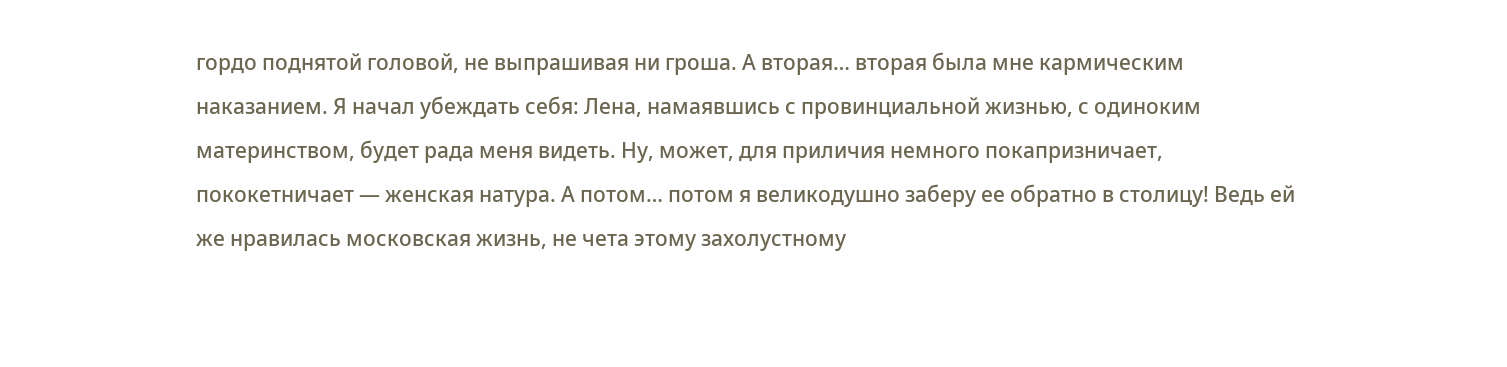гордо поднятой головой, не выпрашивая ни гроша. А вторая… вторая была мне кармическим наказанием. Я начал убеждать себя: Лена, намаявшись с провинциальной жизнью, с одиноким материнством, будет рада меня видеть. Ну, может, для приличия немного покапризничает, пококетничает — женская натура. А потом… потом я великодушно заберу ее обратно в столицу! Ведь ей же нравилась московская жизнь, не чета этому захолустному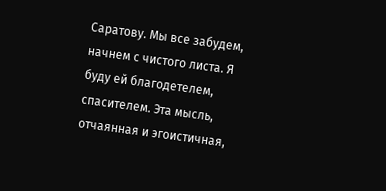Саратову. Мы все забудем, начнем с чистого листа. Я буду ей благодетелем, спасителем. Эта мысль, отчаянная и эгоистичная,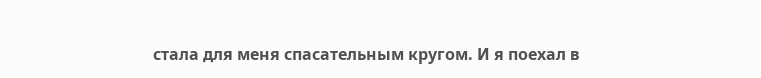стала для меня спасательным кругом. И я поехал в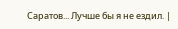Саратов... Лучше бы я не ездил. |